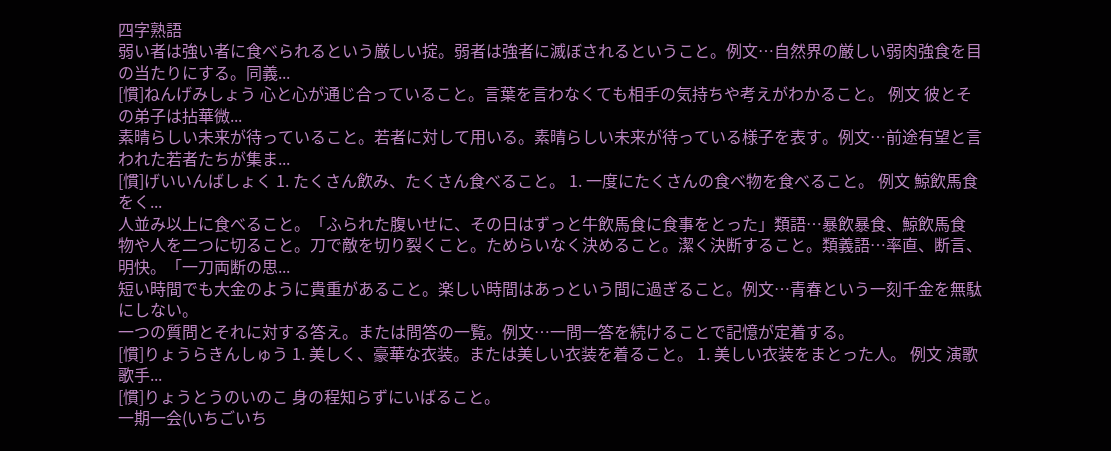四字熟語
弱い者は強い者に食べられるという厳しい掟。弱者は強者に滅ぼされるということ。例文…自然界の厳しい弱肉強食を目の当たりにする。同義...
[慣]ねんげみしょう 心と心が通じ合っていること。言葉を言わなくても相手の気持ちや考えがわかること。 例文 彼とその弟子は拈華微...
素晴らしい未来が待っていること。若者に対して用いる。素晴らしい未来が待っている様子を表す。例文…前途有望と言われた若者たちが集ま...
[慣]げいいんばしょく 1. たくさん飲み、たくさん食べること。 1. 一度にたくさんの食べ物を食べること。 例文 鯨飲馬食をく...
人並み以上に食べること。「ふられた腹いせに、その日はずっと牛飲馬食に食事をとった」類語…暴飲暴食、鯨飲馬食
物や人を二つに切ること。刀で敵を切り裂くこと。ためらいなく決めること。潔く決断すること。類義語…率直、断言、明快。「一刀両断の思...
短い時間でも大金のように貴重があること。楽しい時間はあっという間に過ぎること。例文…青春という一刻千金を無駄にしない。
一つの質問とそれに対する答え。または問答の一覧。例文…一問一答を続けることで記憶が定着する。
[慣]りょうらきんしゅう 1. 美しく、豪華な衣装。または美しい衣装を着ること。 1. 美しい衣装をまとった人。 例文 演歌歌手...
[慣]りょうとうのいのこ 身の程知らずにいばること。
一期一会(いちごいち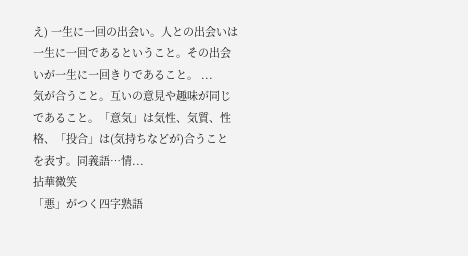え) 一生に一回の出会い。人との出会いは一生に一回であるということ。その出会いが一生に一回きりであること。 ...
気が合うこと。互いの意見や趣味が同じであること。「意気」は気性、気質、性格、「投合」は(気持ちなどが)合うことを表す。同義語…情...
拈華微笑
「悪」がつく四字熟語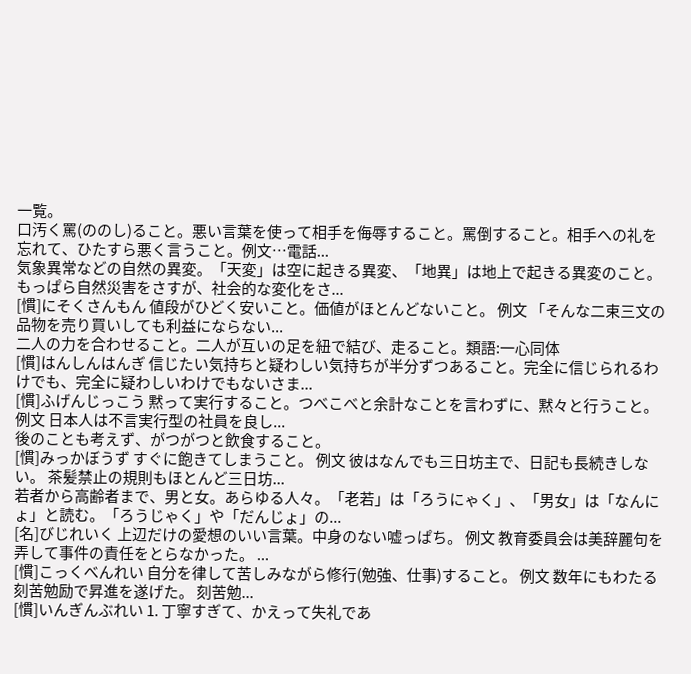一覧。
口汚く罵(ののし)ること。悪い言葉を使って相手を侮辱すること。罵倒すること。相手への礼を忘れて、ひたすら悪く言うこと。例文…電話...
気象異常などの自然の異変。「天変」は空に起きる異変、「地異」は地上で起きる異変のこと。もっぱら自然災害をさすが、社会的な変化をさ...
[慣]にそくさんもん 値段がひどく安いこと。価値がほとんどないこと。 例文 「そんな二束三文の品物を売り買いしても利益にならない...
二人の力を合わせること。二人が互いの足を紐で結び、走ること。類語:一心同体
[慣]はんしんはんぎ 信じたい気持ちと疑わしい気持ちが半分ずつあること。完全に信じられるわけでも、完全に疑わしいわけでもないさま...
[慣]ふげんじっこう 黙って実行すること。つべこべと余計なことを言わずに、黙々と行うこと。 例文 日本人は不言実行型の社員を良し...
後のことも考えず、がつがつと飲食すること。
[慣]みっかぼうず すぐに飽きてしまうこと。 例文 彼はなんでも三日坊主で、日記も長続きしない。 茶髪禁止の規則もほとんど三日坊...
若者から高齢者まで、男と女。あらゆる人々。「老若」は「ろうにゃく」、「男女」は「なんにょ」と読む。「ろうじゃく」や「だんじょ」の...
[名]びじれいく 上辺だけの愛想のいい言葉。中身のない嘘っぱち。 例文 教育委員会は美辞麗句を弄して事件の責任をとらなかった。 ...
[慣]こっくべんれい 自分を律して苦しみながら修行(勉強、仕事)すること。 例文 数年にもわたる刻苦勉励で昇進を遂げた。 刻苦勉...
[慣]いんぎんぶれい 1. 丁寧すぎて、かえって失礼であ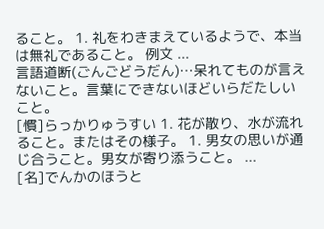ること。 1. 礼をわきまえているようで、本当は無礼であること。 例文 ...
言語道断(ごんごどうだん)…呆れてものが言えないこと。言葉にできないほどいらだたしいこと。
[慣]らっかりゅうすい 1. 花が散り、水が流れること。またはその様子。 1. 男女の思いが通じ合うこと。男女が寄り添うこと。 ...
[名]でんかのほうと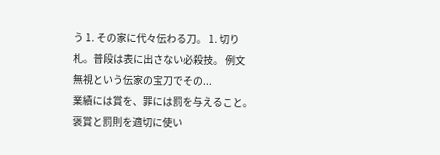う 1. その家に代々伝わる刀。 1. 切り札。普段は表に出さない必殺技。 例文 無視という伝家の宝刀でその...
業績には賞を、罪には罰を与えること。褒賞と罰則を適切に使い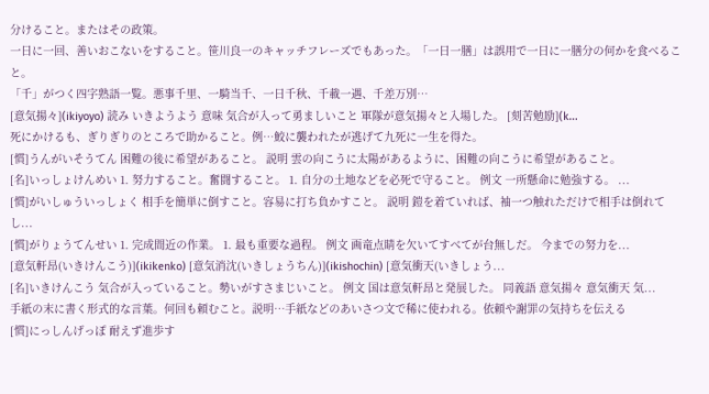分けること。またはその政策。
一日に一回、善いおこないをすること。笹川良一のキャッチフレーズでもあった。「一日一膳」は誤用で一日に一膳分の何かを食べること。
「千」がつく四字熟語一覧。悪事千里、一騎当千、一日千秋、千載一遇、千差万別…
[意気揚々](ikiyoyo) 読み いきようよう 意味 気合が入って勇ましいこと 軍隊が意気揚々と入場した。 [刻苦勉励](k...
死にかけるも、ぎりぎりのところで助かること。例…鮫に襲われたが逃げて九死に一生を得た。
[慣]うんがいそうてん 困難の後に希望があること。 説明 雲の向こうに太陽があるように、困難の向こうに希望があること。
[名]いっしょけんめい 1. 努力すること。奮闘すること。 1. 自分の土地などを必死で守ること。 例文 一所懸命に勉強する。 ...
[慣]がいしゅういっしょく 相手を簡単に倒すこと。容易に打ち負かすこと。 説明 鎧を着ていれば、袖一つ触れただけで相手は倒れてし...
[慣]がりょうてんせい 1. 完成間近の作業。 1. 最も重要な過程。 例文 画竜点睛を欠いてすべてが台無しだ。 今までの努力を...
[意気軒昂(いきけんこう)](ikikenko) [意気消沈(いきしょうちん)](ikishochin) [意気衝天(いきしょう...
[名]いきけんこう 気合が入っていること。勢いがすさまじいこと。 例文 国は意気軒昂と発展した。 同義語 意気揚々 意気衝天 気...
手紙の末に書く形式的な言葉。何回も頼むこと。説明…手紙などのあいさつ文で稀に使われる。依頼や謝罪の気持ちを伝える
[慣]にっしんげっぽ 耐えず進歩す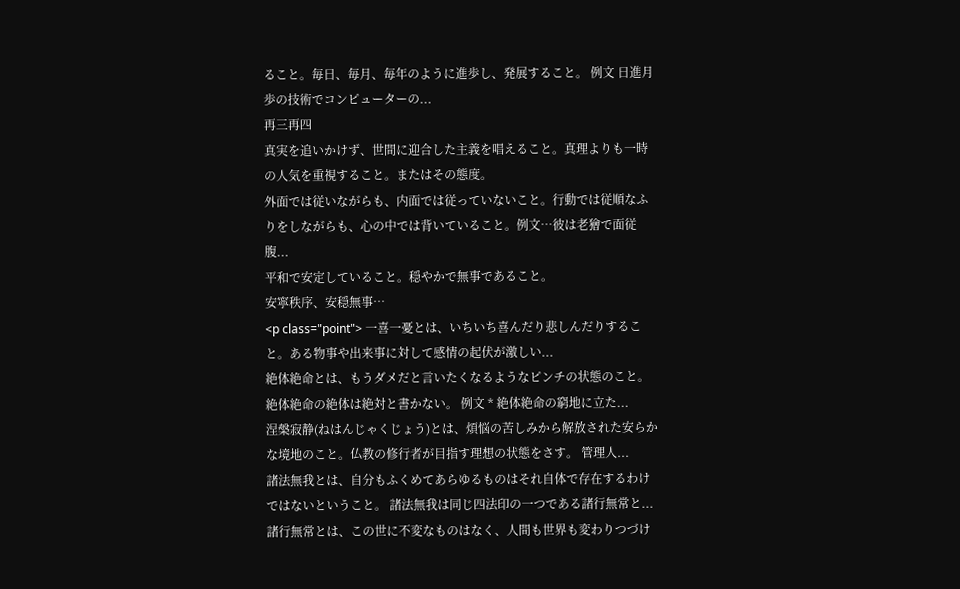ること。毎日、毎月、毎年のように進歩し、発展すること。 例文 日進月歩の技術でコンピューターの...
再三再四
真実を追いかけず、世間に迎合した主義を唱えること。真理よりも一時の人気を重視すること。またはその態度。
外面では従いながらも、内面では従っていないこと。行動では従順なふりをしながらも、心の中では背いていること。例文…彼は老獪で面従腹...
平和で安定していること。穏やかで無事であること。
安寧秩序、安穏無事…
<p class="point"> 一喜一憂とは、いちいち喜んだり悲しんだりすること。ある物事や出来事に対して感情の起伏が激しい...
絶体絶命とは、もうダメだと言いたくなるようなピンチの状態のこと。絶体絶命の絶体は絶対と書かない。 例文 * 絶体絶命の窮地に立た...
涅槃寂静(ねはんじゃくじょう)とは、煩悩の苦しみから解放された安らかな境地のこと。仏教の修行者が目指す理想の状態をさす。 管理人...
諸法無我とは、自分もふくめてあらゆるものはそれ自体で存在するわけではないということ。 諸法無我は同じ四法印の一つである諸行無常と...
諸行無常とは、この世に不変なものはなく、人間も世界も変わりつづけ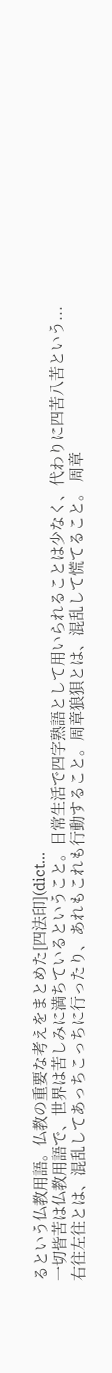るという仏教用語。仏教の重要な考えをまとめた[四法印](dict...
一切皆苦は仏教用語で、世界は苦しみに満ちているということ。日常生活で四字熟語として用いられることは少なく、代わりに四苦八苦という...
右往左往とは、混乱してあっちこっちに行ったり、あれもこれも行動すること。周章狼狽とは、混乱して慌てること。 周章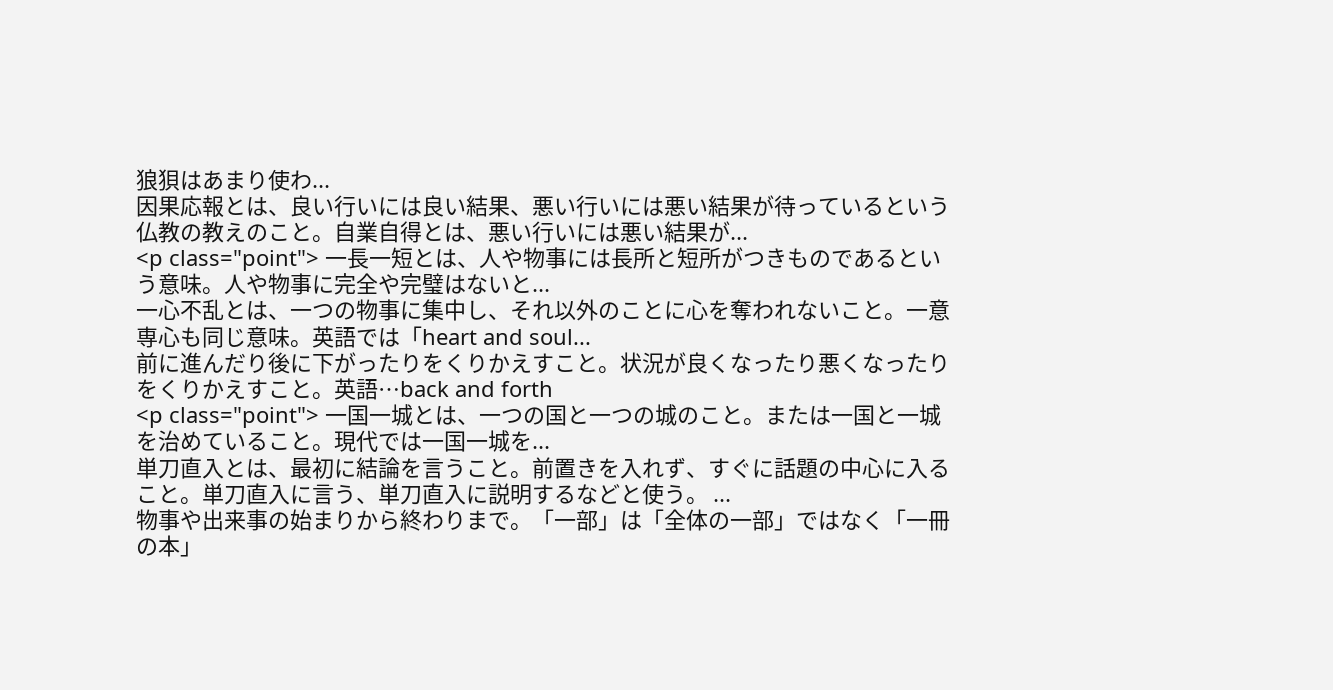狼狽はあまり使わ...
因果応報とは、良い行いには良い結果、悪い行いには悪い結果が待っているという仏教の教えのこと。自業自得とは、悪い行いには悪い結果が...
<p class="point"> 一長一短とは、人や物事には長所と短所がつきものであるという意味。人や物事に完全や完璧はないと...
一心不乱とは、一つの物事に集中し、それ以外のことに心を奪われないこと。一意専心も同じ意味。英語では「heart and soul...
前に進んだり後に下がったりをくりかえすこと。状況が良くなったり悪くなったりをくりかえすこと。英語…back and forth
<p class="point"> 一国一城とは、一つの国と一つの城のこと。または一国と一城を治めていること。現代では一国一城を...
単刀直入とは、最初に結論を言うこと。前置きを入れず、すぐに話題の中心に入ること。単刀直入に言う、単刀直入に説明するなどと使う。 ...
物事や出来事の始まりから終わりまで。「一部」は「全体の一部」ではなく「一冊の本」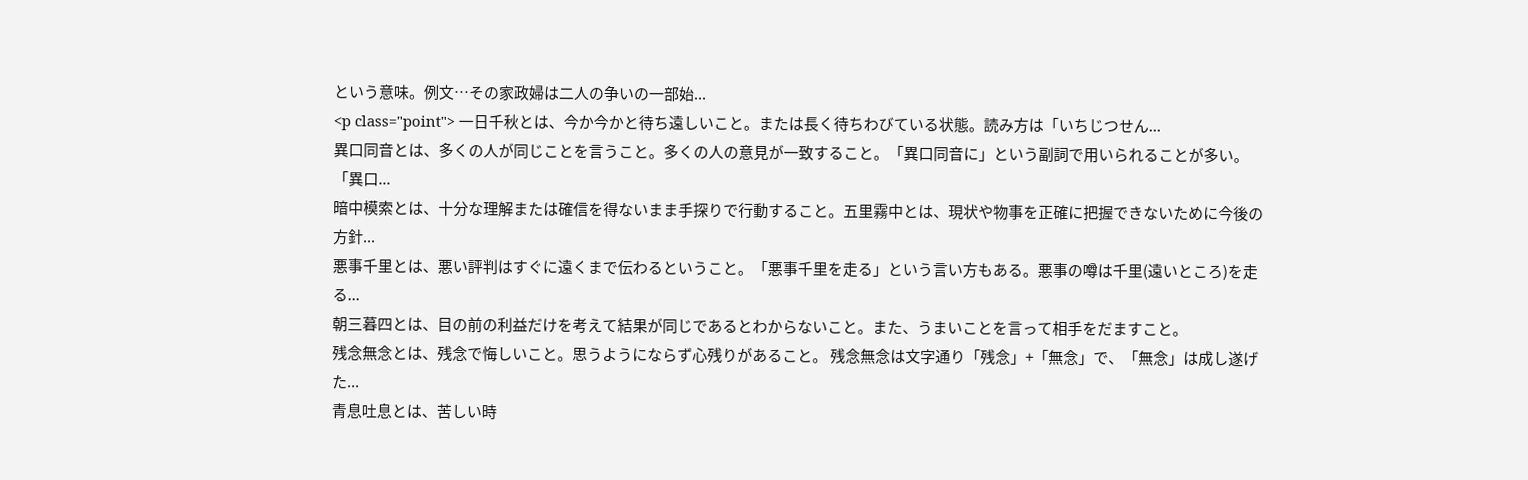という意味。例文…その家政婦は二人の争いの一部始...
<p class="point"> 一日千秋とは、今か今かと待ち遠しいこと。または長く待ちわびている状態。読み方は「いちじつせん...
異口同音とは、多くの人が同じことを言うこと。多くの人の意見が一致すること。「異口同音に」という副詞で用いられることが多い。「異口...
暗中模索とは、十分な理解または確信を得ないまま手探りで行動すること。五里霧中とは、現状や物事を正確に把握できないために今後の方針...
悪事千里とは、悪い評判はすぐに遠くまで伝わるということ。「悪事千里を走る」という言い方もある。悪事の噂は千里(遠いところ)を走る...
朝三暮四とは、目の前の利益だけを考えて結果が同じであるとわからないこと。また、うまいことを言って相手をだますこと。
残念無念とは、残念で悔しいこと。思うようにならず心残りがあること。 残念無念は文字通り「残念」+「無念」で、「無念」は成し遂げた...
青息吐息とは、苦しい時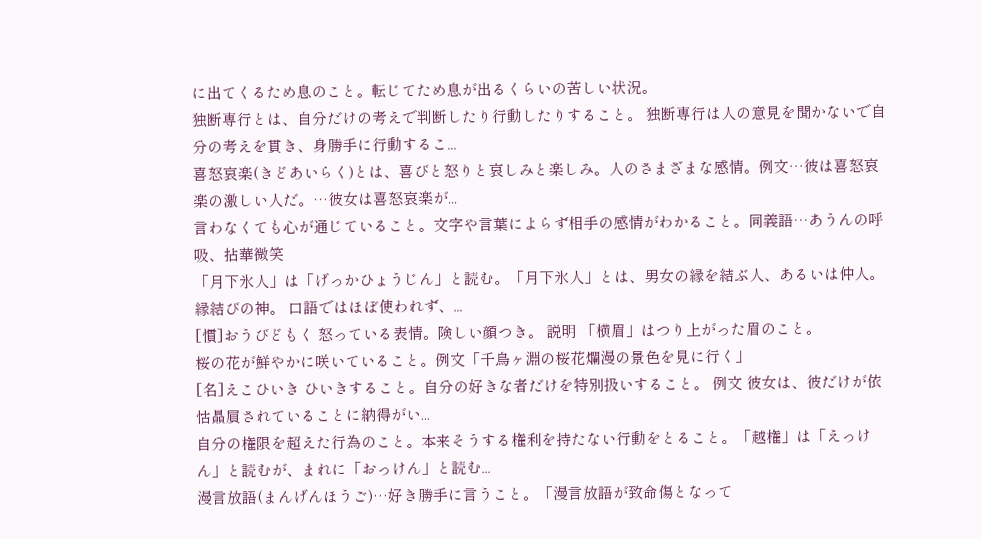に出てくるため息のこと。転じてため息が出るくらいの苦しい状況。
独断専行とは、自分だけの考えで判断したり行動したりすること。 独断専行は人の意見を聞かないで自分の考えを貫き、身勝手に行動するこ...
喜怒哀楽(きどあいらく)とは、喜びと怒りと哀しみと楽しみ。人のさまざまな感情。例文…彼は喜怒哀楽の激しい人だ。…彼女は喜怒哀楽が...
言わなくても心が通じていること。文字や言葉によらず相手の感情がわかること。同義語…あうんの呼吸、拈華微笑
「月下氷人」は「げっかひょうじん」と読む。「月下氷人」とは、男女の縁を結ぶ人、あるいは仲人。縁結びの神。 口語ではほぼ使われず、...
[慣]おうびどもく 怒っている表情。険しい顔つき。 説明 「横眉」はつり上がった眉のこと。
桜の花が鮮やかに咲いていること。例文「千鳥ヶ淵の桜花爛漫の景色を見に行く」
[名]えこひいき ひいきすること。自分の好きな者だけを特別扱いすること。 例文 彼女は、彼だけが依怙贔屓されていることに納得がい...
自分の権限を超えた行為のこと。本来そうする権利を持たない行動をとること。「越権」は「えっけん」と読むが、まれに「おっけん」と読む...
漫言放語(まんげんほうご)…好き勝手に言うこと。「漫言放語が致命傷となって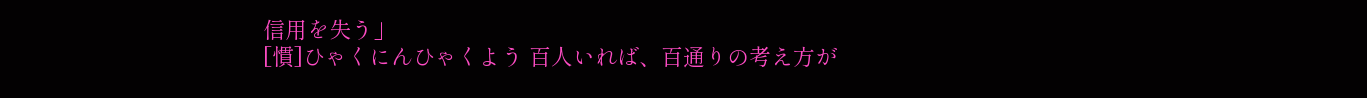信用を失う」
[慣]ひゃくにんひゃくよう 百人いれば、百通りの考え方が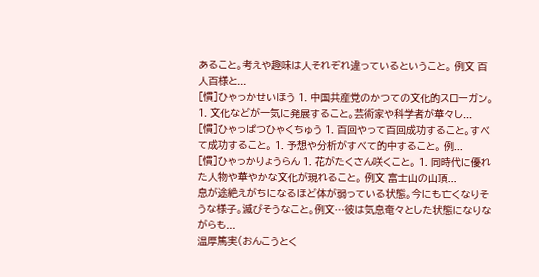あること。考えや趣味は人それぞれ違っているということ。 例文 百人百様と...
[慣]ひゃっかせいほう 1. 中国共産党のかつての文化的スローガン。 1. 文化などが一気に発展すること。芸術家や科学者が華々し...
[慣]ひゃっぱつひゃくちゅう 1. 百回やって百回成功すること。すべて成功すること。 1. 予想や分析がすべて的中すること。 例...
[慣]ひゃっかりょうらん 1. 花がたくさん咲くこと。 1. 同時代に優れた人物や華やかな文化が現れること。 例文 富士山の山頂...
息が途絶えがちになるほど体が弱っている状態。今にも亡くなりそうな様子。滅びそうなこと。例文…彼は気息奄々とした状態になりながらも...
温厚篤実(おんこうとく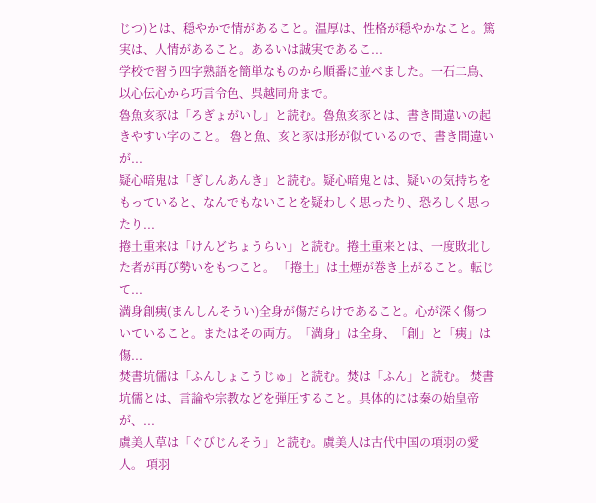じつ)とは、穏やかで情があること。温厚は、性格が穏やかなこと。篤実は、人情があること。あるいは誠実であるこ...
学校で習う四字熟語を簡単なものから順番に並べました。一石二鳥、以心伝心から巧言令色、呉越同舟まで。
魯魚亥豕は「ろぎょがいし」と読む。魯魚亥豕とは、書き間違いの起きやすい字のこと。 魯と魚、亥と豕は形が似ているので、書き間違いが...
疑心暗鬼は「ぎしんあんき」と読む。疑心暗鬼とは、疑いの気持ちをもっていると、なんでもないことを疑わしく思ったり、恐ろしく思ったり...
捲土重来は「けんどちょうらい」と読む。捲土重来とは、一度敗北した者が再び勢いをもつこと。 「捲土」は土煙が巻き上がること。転じて...
満身創痍(まんしんそうい)全身が傷だらけであること。心が深く傷ついていること。またはその両方。「満身」は全身、「創」と「痍」は傷...
焚書坑儒は「ふんしょこうじゅ」と読む。焚は「ふん」と読む。 焚書坑儒とは、言論や宗教などを弾圧すること。具体的には秦の始皇帝が、...
虞美人草は「ぐびじんそう」と読む。虞美人は古代中国の項羽の愛人。 項羽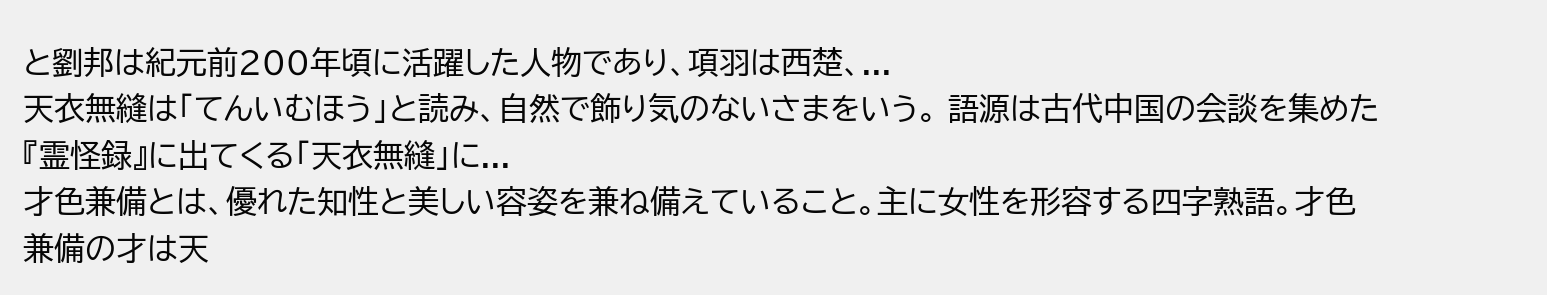と劉邦は紀元前200年頃に活躍した人物であり、項羽は西楚、...
天衣無縫は「てんいむほう」と読み、自然で飾り気のないさまをいう。 語源は古代中国の会談を集めた『霊怪録』に出てくる「天衣無縫」に...
才色兼備とは、優れた知性と美しい容姿を兼ね備えていること。主に女性を形容する四字熟語。才色兼備の才は天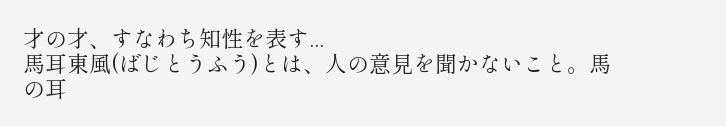才の才、すなわち知性を表す...
馬耳東風(ばじとうふう)とは、人の意見を聞かないこと。馬の耳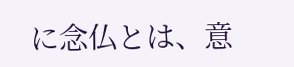に念仏とは、意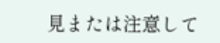見または注意して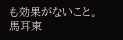も効果がないこと。 馬耳東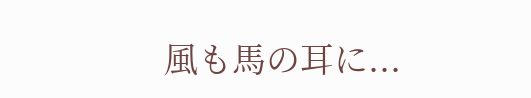風も馬の耳に...